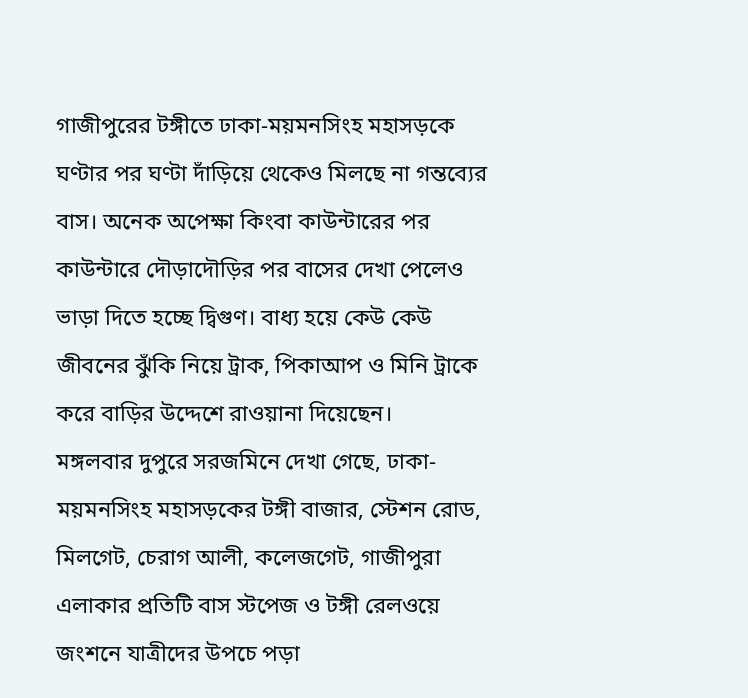গাজীপুরের টঙ্গীতে ঢাকা-ময়মনসিংহ মহাসড়কে ঘণ্টার পর ঘণ্টা দাঁড়িয়ে থেকেও মিলছে না গন্তব্যের বাস। অনেক অপেক্ষা কিংবা কাউন্টারের পর কাউন্টারে দৌড়াদৌড়ির পর বাসের দেখা পেলেও ভাড়া দিতে হচ্ছে দ্বিগুণ। বাধ্য হয়ে কেউ কেউ জীবনের ঝুঁকি নিয়ে ট্রাক, পিকাআপ ও মিনি ট্রাকে করে বাড়ির উদ্দেশে রাওয়ানা দিয়েছেন।
মঙ্গলবার দুপুরে সরজমিনে দেখা গেছে, ঢাকা-ময়মনসিংহ মহাসড়কের টঙ্গী বাজার, স্টেশন রোড, মিলগেট, চেরাগ আলী, কলেজগেট, গাজীপুরা এলাকার প্রতিটি বাস স্টপেজ ও টঙ্গী রেলওয়ে জংশনে যাত্রীদের উপচে পড়া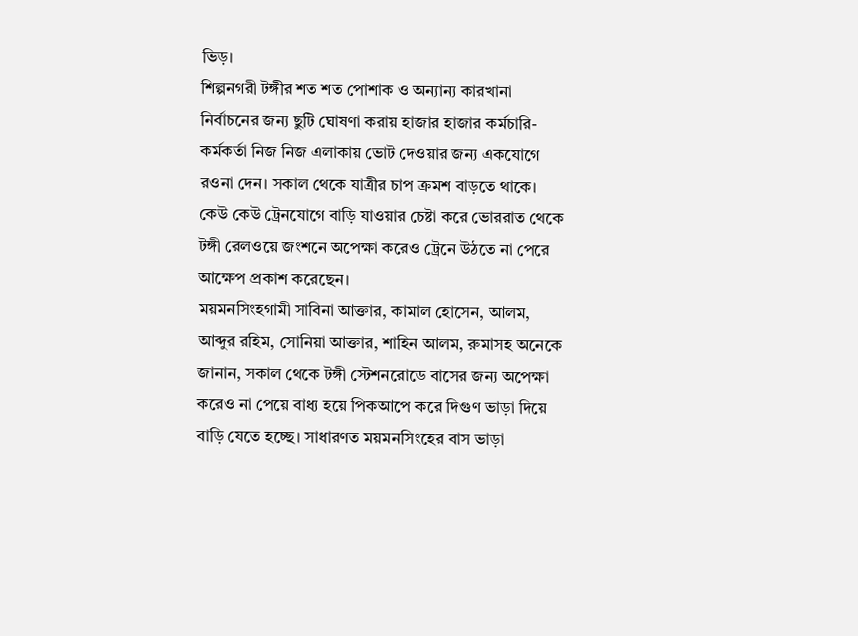ভিড়।
শিল্পনগরী টঙ্গীর শত শত পোশাক ও অন্যান্য কারখানা নির্বাচনের জন্য ছুটি ঘোষণা করায় হাজার হাজার কর্মচারি-কর্মকর্তা নিজ নিজ এলাকায় ভোট দেওয়ার জন্য একযোগে রওনা দেন। সকাল থেকে যাত্রীর চাপ ক্রমশ বাড়তে থাকে। কেউ কেউ ট্রেনযোগে বাড়ি যাওয়ার চেষ্টা করে ভোররাত থেকে টঙ্গী রেলওয়ে জংশনে অপেক্ষা করেও ট্রেনে উঠতে না পেরে আক্ষেপ প্রকাশ করেছেন।
ময়মনসিংহগামী সাবিনা আক্তার, কামাল হোসেন, আলম, আব্দুর রহিম, সোনিয়া আক্তার, শাহিন আলম, রুমাসহ অনেকে জানান, সকাল থেকে টঙ্গী স্টেশনরোডে বাসের জন্য অপেক্ষা করেও না পেয়ে বাধ্য হয়ে পিকআপে করে দিগুণ ভাড়া দিয়ে বাড়ি যেতে হচ্ছে। সাধারণত ময়মনসিংহের বাস ভাড়া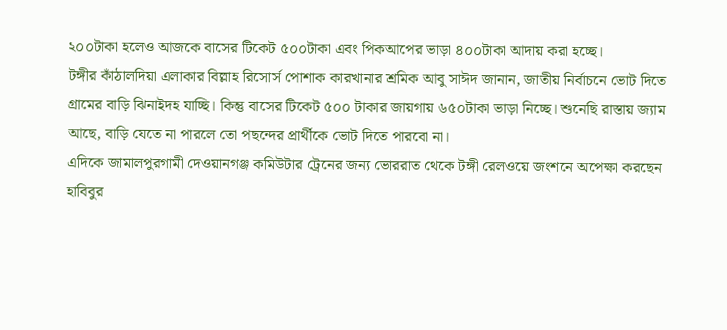২০০টাকা হলেও আজকে বাসের টিকেট ৫০০টাকা এবং পিকআপের ভাড়া ৪০০টাকা আদায় করা হচ্ছে।
টঙ্গীর কাঁঠালদিয়া এলাকার বিল্লাহ রিসোর্স পোশাক কারখানার শ্রমিক আবু সাঈদ জানান, জাতীয় নির্বাচনে ভোট দিতে গ্রামের বাড়ি ঝিনাইদহ যাচ্ছি। কিন্তু বাসের টিকেট ৫০০ টাকার জায়গায় ৬৫০টাকা ভাড়া নিচ্ছে। শুনেছি রাস্তায় জ্যাম আছে, বাড়ি যেতে না পারলে তো পছন্দের প্রার্থীকে ভোট দিতে পারবো না।
এদিকে জামালপুরগামী দেওয়ানগঞ্জ কমিউটার ট্রেনের জন্য ভোররাত থেকে টঙ্গী রেলওয়ে জংশনে অপেক্ষা করছেন হাবিবুর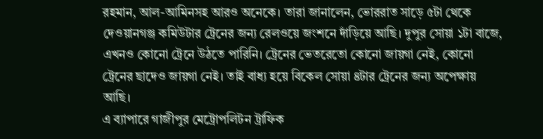রহমান, আল-আমিনসহ আরও অনেকে। তারা জানালেন, ভোররাত সাড়ে ৫টা থেকে দেওয়ানগঞ্জ কমিউটার ট্রেনের জন্য রেলওয়ে জংশনে দাঁড়িয়ে আছি। দুপুর সোয়া ১টা বাজে, এখনও কোনো ট্রেনে উঠতে পারিনি। ট্রেনের ভেতরেতো কোনো জায়গা নেই, কোনো ট্রেনের ছাদেও জায়গা নেই। তাই বাধ্য হয়ে বিকেল সোয়া ৪টার ট্রেনের জন্য অপেক্ষায় আছি।
এ ব্যাপারে গাজীপুর মেট্রোপলিটন ট্রাফিক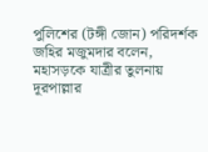পুলিশের (টঙ্গী জোন) পরিদর্শক জহির মজুমদার বলেন, মহাসড়কে যাত্রীর তুলনায় দূরপাল্লার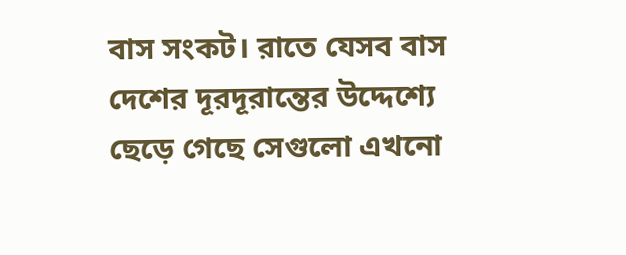বাস সংকট। রাতে যেসব বাস দেশের দূরদূরান্তের উদ্দেশ্যে ছেড়ে গেছে সেগুলো এখনো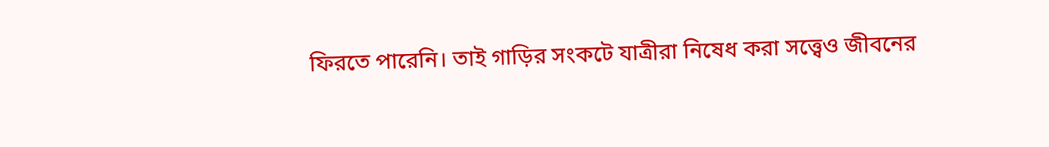ফিরতে পারেনি। তাই গাড়ির সংকটে যাত্রীরা নিষেধ করা সত্ত্বেও জীবনের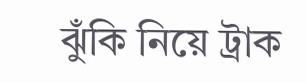ঝুঁকি নিয়ে ট্রাক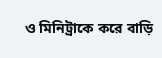ও মিনিট্রাকে করে বাড়ি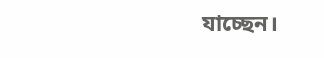যাচ্ছেন।